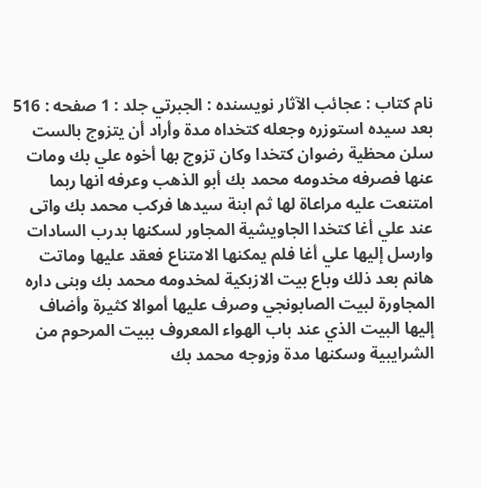نام کتاب : عجائب الآثار نویسنده : الجبرتي جلد : 1 صفحه : 516
بعد سيده استوزره وجعله كتخداه مدة وأراد أن يتزوج بالست سلن محظية رضوان كتخدا وكان تزوج بها أخوه علي بك ومات عنها فصرفه مخدومه محمد بك أبو الذهب وعرفه انها ربما امتنعت عليه مراعاة لها ثم ابنة سيدها فركب محمد بك واتى عند علي أغا كتخدا الجاويشية المجاور لسكنها بدرب السادات وارسل إليها علي أغا فلم يمكنها الامتناع فعقد عليها وماتت هانم بعد ذلك وباع بيت الازبكية لمخدومه محمد بك وبنى داره المجاورة لبيت الصابونجي وصرف عليها أموالا كثيرة وأضاف إليها البيت الذي عند باب الهواء المعروف ببيت المرحوم من الشرايبية وسكنها مدة وزوجه محمد بك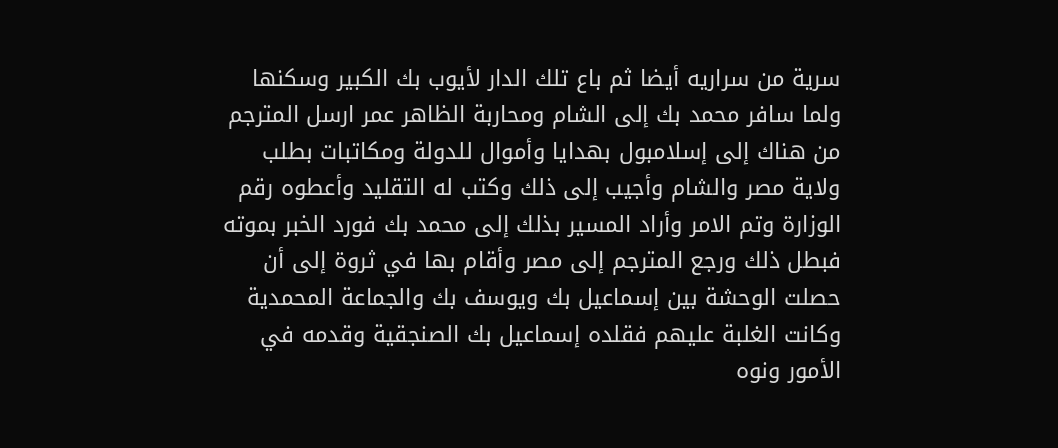سرية من سراريه أيضا ثم باع تلك الدار لأيوب بك الكبير وسكنها ولما سافر محمد بك إلى الشام ومحاربة الظاهر عمر ارسل المترجم من هناك إلى إسلامبول بهدايا وأموال للدولة ومكاتبات بطلب ولاية مصر والشام وأجيب إلى ذلك وكتب له التقليد وأعطوه رقم الوزارة وتم الامر وأراد المسير بذلك إلى محمد بك فورد الخبر بموته فبطل ذلك ورجع المترجم إلى مصر وأقام بها في ثروة إلى أن حصلت الوحشة بين إسماعيل بك ويوسف بك والجماعة المحمدية وكانت الغلبة عليهم فقلده إسماعيل بك الصنجقية وقدمه في الأمور ونوه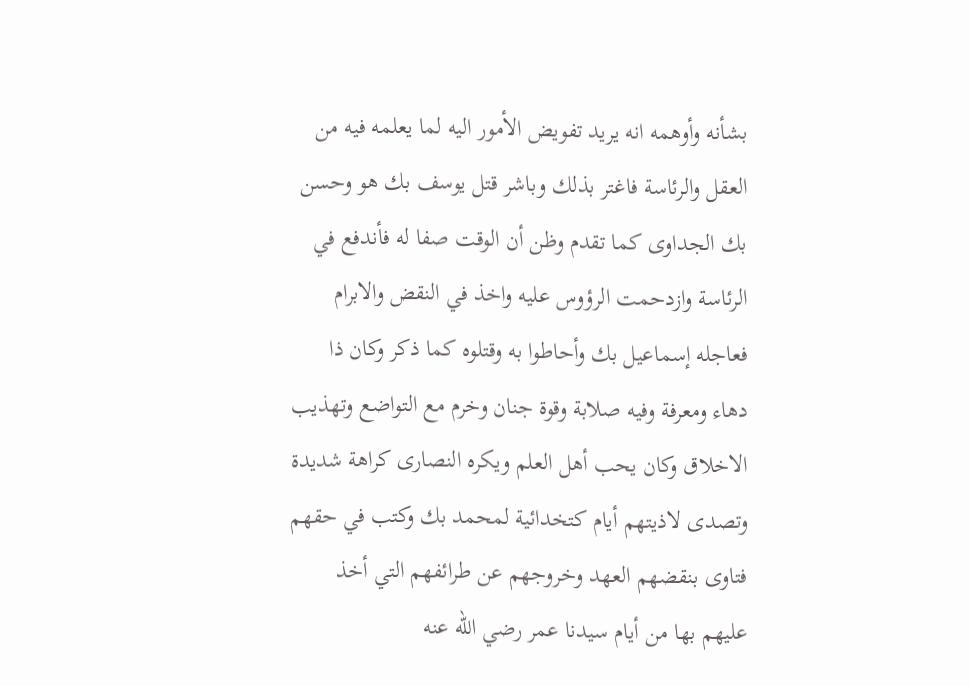بشأنه وأوهمه انه يريد تفويض الأمور اليه لما يعلمه فيه من العقل والرئاسة فاغتر بذلك وباشر قتل يوسف بك هو وحسن بك الجداوى كما تقدم وظن أن الوقت صفا له فأندفع في الرئاسة وازدحمت الرؤوس عليه واخذ في النقض والابرام فعاجله إسماعيل بك وأحاطوا به وقتلوه كما ذكر وكان ذا دهاء ومعرفة وفيه صلابة وقوة جنان وخرم مع التواضع وتهذيب الاخلاق وكان يحب أهل العلم ويكره النصارى كراهة شديدة وتصدى لاذيتهم أيام كتخدائية لمحمد بك وكتب في حقهم فتاوى بنقضهم العهد وخروجهم عن طرائفهم التي أخذ عليهم بها من أيام سيدنا عمر رضي الله عنه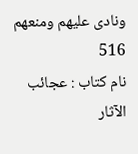ونادى عليهم ومنعهم
516
نام کتاب : عجائب الآثار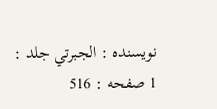نویسنده : الجبرتي جلد : 1 صفحه : 516